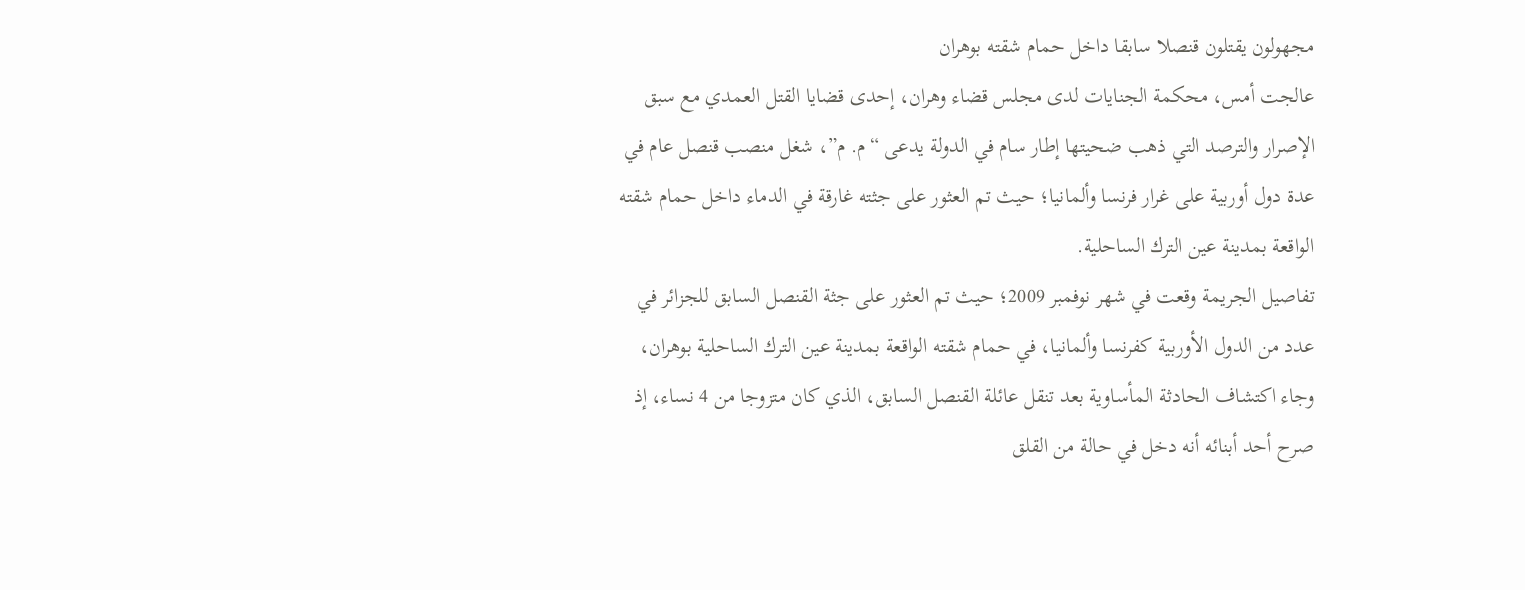مجهولون يقتلون قنصلا سابقا داخل حمام شقته بوهران
عالجت أمس، محكمة الجنايات لدى مجلس قضاء وهران، إحدى قضايا القتل العمدي مع سبق الإصرار والترصد التي ذهب ضحيتها إطار سام في الدولة يدعى “م. م”، شغل منصب قنصل عام في عدة دول أوربية على غرار فرنسا وألمانيا؛ حيث تم العثور على جثته غارقة في الدماء داخل حمام شقته الواقعة بمدينة عين الترك الساحلية.
تفاصيل الجريمة وقعت في شهر نوفمبر 2009؛ حيث تم العثور على جثة القنصل السابق للجزائر في عدد من الدول الأوربية كفرنسا وألمانيا، في حمام شقته الواقعة بمدينة عين الترك الساحلية بوهران، وجاء اكتشاف الحادثة المأساوية بعد تنقل عائلة القنصل السابق، الذي كان متزوجا من 4 نساء، إذ صرح أحد أبنائه أنه دخل في حالة من القلق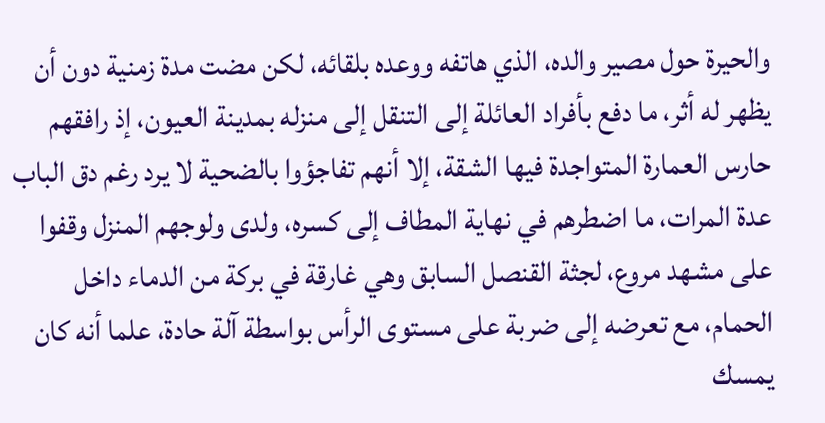والحيرة حول مصير والده، الذي هاتفه ووعده بلقائه، لكن مضت مدة زمنية دون أن يظهر له أثر، ما دفع بأفراد العائلة إلى التنقل إلى منزله بمدينة العيون، إذ رافقهم حارس العمارة المتواجدة فيها الشقة، إلا أنهم تفاجؤوا بالضحية لا يرد رغم دق الباب عدة المرات، ما اضطرهم في نهاية المطاف إلى كسره، ولدى ولوجهم المنزل وقفوا على مشهد مروع، لجثة القنصل السابق وهي غارقة في بركة من الدماء داخل الحمام، مع تعرضه إلى ضربة على مستوى الرأس بواسطة آلة حادة، علما أنه كان يمسك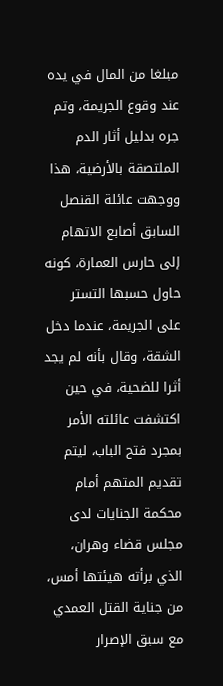مبلغا من المال في يده عند وقوع الجريمة، وتم جره بدليل أثار الدم الملتصقة بالأرضية، هذا ووجهت عائلة القنصل السابق أصابع الاتهام إلى حارس العمارة، كونه حاول حسبها التستر على الجريمة، عندما دخل الشقة، وقال بأنه لم يجد أثرا للضحية، في حين اكتشفت عائلته الأمر بمجرد فتح الباب، ليتم تقديم المتهم أمام محكمة الجنايات لدى مجلس قضاء وهران، الذي برأته هيئتها أمس، من جناية القتل العمدي مع سبق الإصرار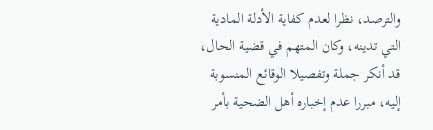والترصد، نظرا لعدم كفاية الأدلة المادية التي تدينه، وكان المتهم في قضية الحال، قد أنكر جملة وتفصيلا الوقائع المنسوبة إليه، مبررا عدم إخباره أهل الضحية بأمر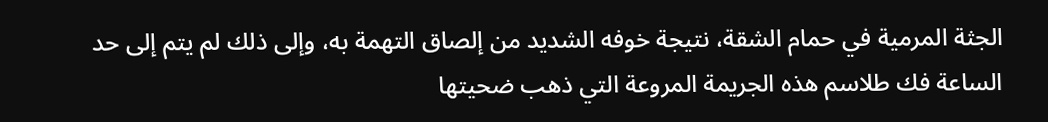الجثة المرمية في حمام الشقة، نتيجة خوفه الشديد من إلصاق التهمة به، وإلى ذلك لم يتم إلى حد الساعة فك طلاسم هذه الجريمة المروعة التي ذهب ضحيتها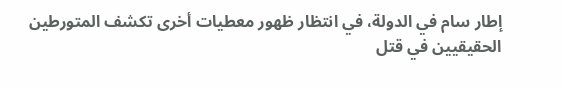إطار سام في الدولة، في انتظار ظهور معطيات أخرى تكشف المتورطين الحقيقيين في قتل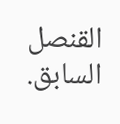القنصل السابق.